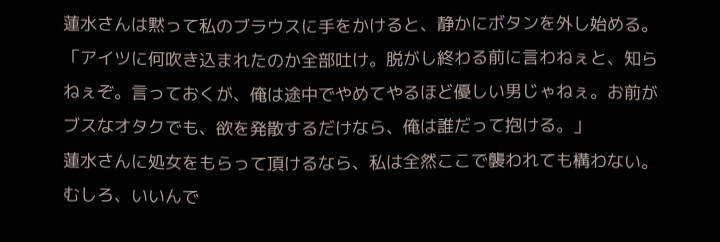蓮水さんは黙って私のブラウスに手をかけると、静かにボタンを外し始める。
「アイツに何吹き込まれたのか全部吐け。脱がし終わる前に言わねぇと、知らねぇぞ。言っておくが、俺は途中でやめてやるほど優しい男じゃねぇ。お前がブスなオタクでも、欲を発散するだけなら、俺は誰だって抱ける。」
蓮水さんに処女をもらって頂けるなら、私は全然ここで襲われても構わない。
むしろ、いいんで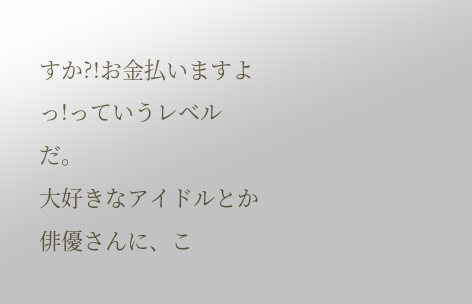すか?!お金払いますよっ!っていうレベルだ。
大好きなアイドルとか俳優さんに、こ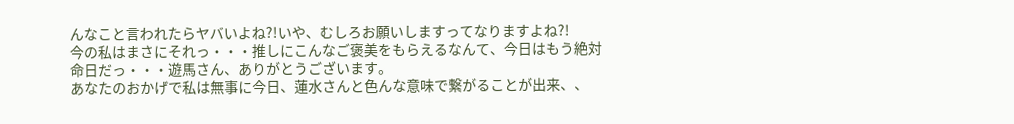んなこと言われたらヤバいよね?!いや、むしろお願いしますってなりますよね?!
今の私はまさにそれっ・・・推しにこんなご褒美をもらえるなんて、今日はもう絶対命日だっ・・・遊馬さん、ありがとうございます。
あなたのおかげで私は無事に今日、蓮水さんと色んな意味で繋がることが出来、、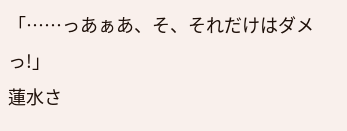「……っあぁあ、そ、それだけはダメっ!」
蓮水さ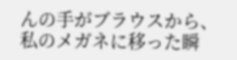んの手がブラウスから、私のメガネに移った瞬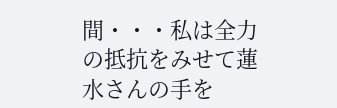間・・・私は全力の抵抗をみせて蓮水さんの手を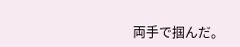両手で掴んだ。